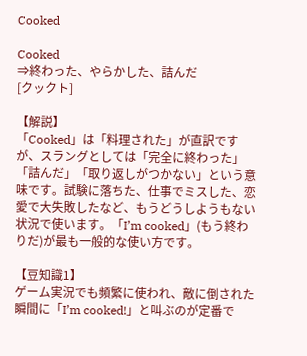Cooked

Cooked
⇒終わった、やらかした、詰んだ
[クックト]

【解説】
「Cooked」は「料理された」が直訳ですが、スラングとしては「完全に終わった」「詰んだ」「取り返しがつかない」という意味です。試験に落ちた、仕事でミスした、恋愛で大失敗したなど、もうどうしようもない状況で使います。「I’m cooked」(もう終わりだ)が最も一般的な使い方です。

【豆知識1】
ゲーム実況でも頻繁に使われ、敵に倒された瞬間に「I’m cooked!」と叫ぶのが定番で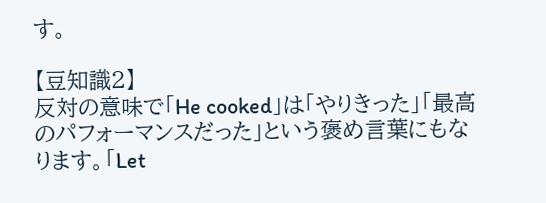す。

【豆知識2】
反対の意味で「He cooked」は「やりきった」「最高のパフォーマンスだった」という褒め言葉にもなります。「Let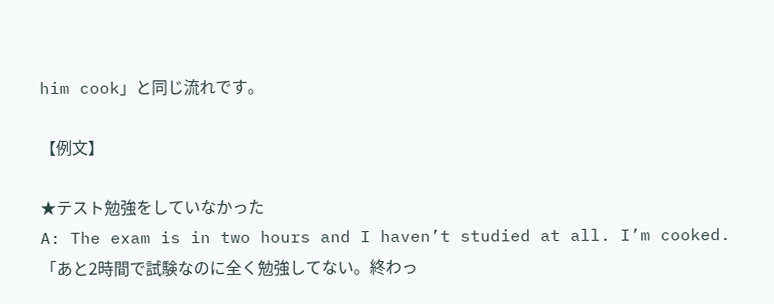him cook」と同じ流れです。

【例文】

★テスト勉強をしていなかった
A: The exam is in two hours and I haven’t studied at all. I’m cooked.
「あと2時間で試験なのに全く勉強してない。終わっ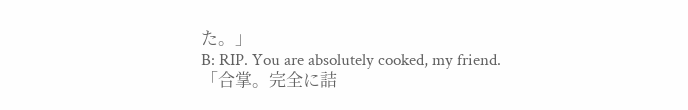た。」
B: RIP. You are absolutely cooked, my friend.
「合掌。完全に詰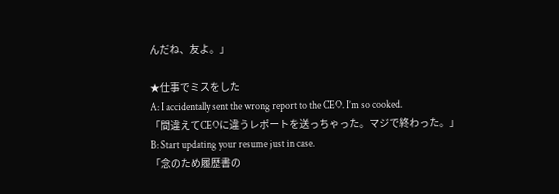んだね、友よ。」

★仕事でミスをした
A: I accidentally sent the wrong report to the CEO. I’m so cooked.
「間違えてCEOに違うレポートを送っちゃった。マジで終わった。」
B: Start updating your resume just in case.
「念のため履歴書の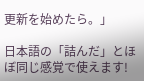更新を始めたら。」

日本語の「詰んだ」とほぼ同じ感覚で使えます!